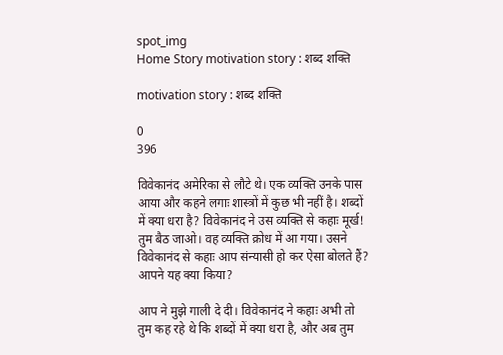spot_img
Home Story motivation story : शब्द शक्ति

motivation story : शब्द शक्ति

0
396

विवेकानंद अमेरिका से लौटे थे। एक व्यक्ति उनके पास आया और कहने लगाः शास्त्रों में कुछ भी नहीं है। शब्दों में क्या धरा है? विवेकानंद ने उस व्यक्ति से कहाः मूर्ख! तुम बैठ जाओ। वह व्यक्ति क्रोध में आ गया। उसने विवेकानंद से कहाः आप संन्यासी हो कर ऐसा बोलते हैं? आपने यह क्या किया?

आप ने मुझे गाली दे दी। विवेकानंद ने कहाः अभी तो तुम कह रहे थे कि शब्दों में क्या धरा है, और अब तुम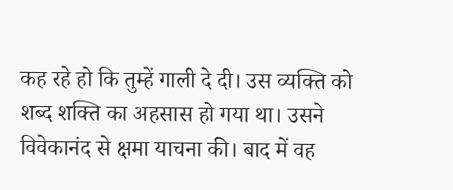कह रहे हो कि तुम्हें गाली दे दी। उस व्यक्ति को शब्द शक्ति का अहसास हो गया था। उसने विवेकानंद से क्षमा याचना की। बाद में वह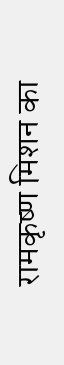रामकृष्ण मिशन का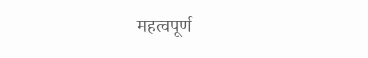महत्वपूर्ण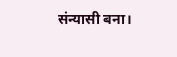संन्यासी बना।